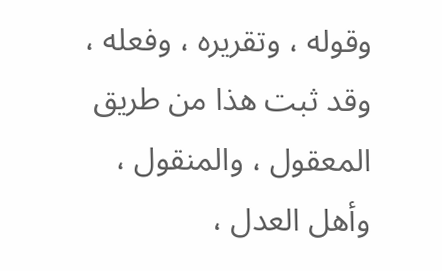وقوله ، وتقريره ، وفعله ، وقد ثبت هذا من طريق المعقول ، والمنقول ،
وأهل العدل ،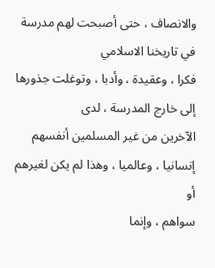والانصاف ، حتى أصبحت لهم مدرسة في تاريخنا الاسلامي
فكرا ، وعقيدة ، وأدبا ، وتوغلت جذورها إلى خارج المدرسة ، لدى
الآخرين من غير المسلمين أنفسهم إنسانيا ، وعالميا ، وهذا لم يكن لغيرهم أو
سواهم ، وإنما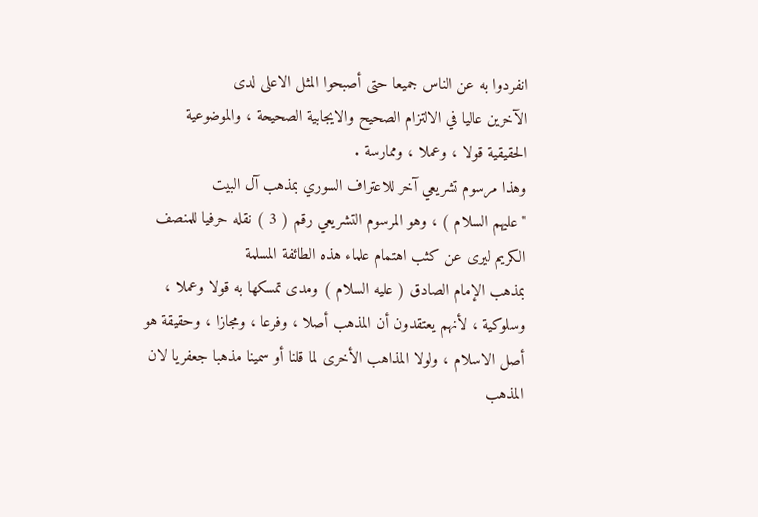انفردوا به عن الناس جميعا حتى أصبحوا المثل الاعلى لدى
الآخرين عاليا في الالتزام الصحيح والايجابية الصحيحة ، والموضوعية
الحقيقية قولا ، وعملا ، وممارسة .
وهذا مرسوم تشريعي آخر للاعتراف السوري بمذهب آل البيت
" عليهم السلام ) ، وهو المرسوم التشريعي رقم ( 3 ) نقله حرفيا للمنصف
الكريم ليرى عن كثب اهتمام علماء هذه الطائفة المسلمة
بمذهب الإمام الصادق ( عليه السلام ) ومدى تمسكها به قولا وعملا ،
وسلوكية ، لأنهم يعتقدون أن المذهب أصلا ، وفرعا ، ومجازا ، وحقيقة هو
أصل الاسلام ، ولولا المذاهب الأخرى لما قلنا أو سمينا مذهبا جعفريا لان
المذهب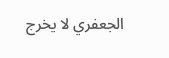الجعفري لا يخرج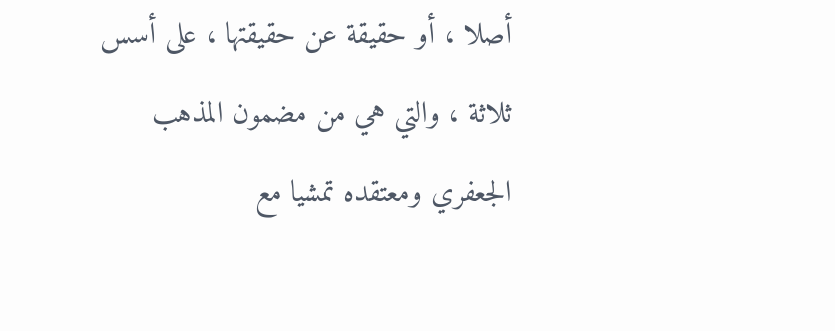أصلا ، أو حقيقة عن حقيقتها ، على أسس
ثلاثة ، والتي هي من مضمون المذهب الجعفري ومعتقده تمشيا مع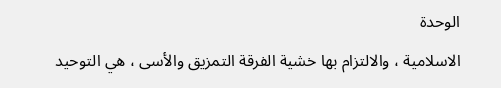الوحدة
الاسلامية ، والالتزام بها خشية الفرقة التمزيق والأسى ، هي التوحيد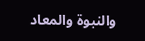والنبوة والمعاد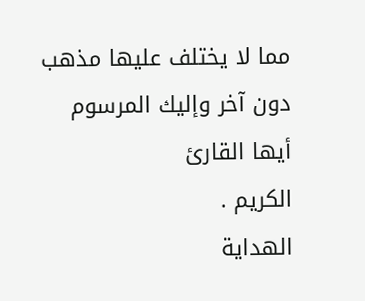مما لا يختلف عليها مذهب دون آخر وإليك المرسوم أيها القارئ
الكريم .
الهداية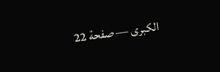الكبرى — صفحة 22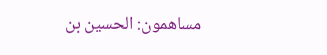مساهمون: الحسين بن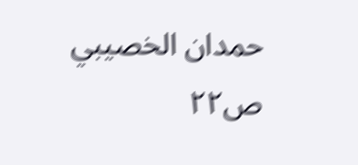حمدان الخصيبي
ص٢٢